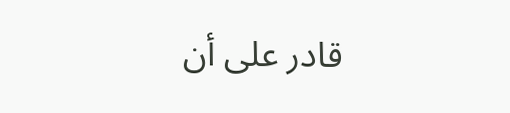قادر على أن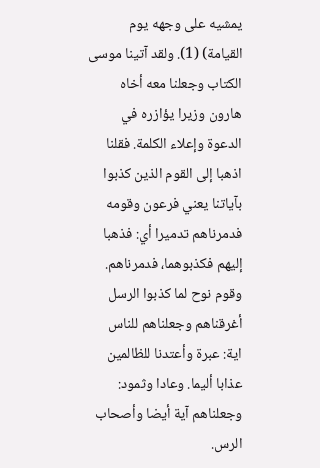يمشيه على وجهه يوم القيامة) (1). ولقد آتينا موسى الكتاب وجعلنا معه أخاه هارون وزيرا يؤازره في الدعوة وإعلاء الكلمة. فقلنا اذهبا إلى القوم الذين كذبوا بآياتنا يعني فرعون وقومه فدمرناهم تدميرا أي: فذهبا إليهم فكذبوهما، فدمرناهم. وقوم نوح لما كذبوا الرسل أغرقناهم وجعلناهم للناس اية: عبرة وأعتدنا للظالمين عذابا أليما. وعادا وثمود: وجعلناهم آية أيضا وأصحاب الرس.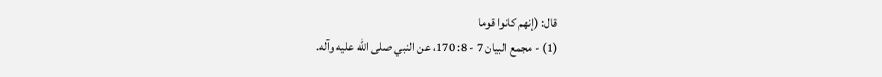قال: (إنهم كانوا قوما
(1) - مجمع البيان 7 - 8: 170، عن النبي صلى الله عليه وآله.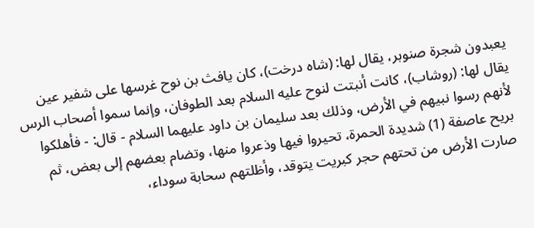يعبدون شجرة صنوبر، يقال لها: (شاه درخت)، كان يافث بن نوح غرسها على شفير عين يقال لها: (روشاب)، كانت أنبتت لنوح عليه السلام بعد الطوفان، وإنما سموا أصحاب الرس لأنهم رسوا نبيهم في الأرض، وذلك بعد سليمان بن داود عليهما السلام - قال: - فأهلكوا بريح عاصفة (1) شديدة الحمرة، تحيروا فيها وذعروا منها، وتضام بعضهم إلى بعض، ثم صارت الأرض من تحتهم حجر كبريت يتوقد، وأظلتهم سحابة سوداء،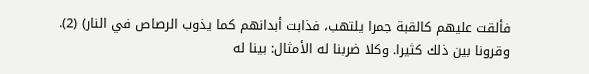فألقت عليهم كالقبة جمرا يلتهب، فذابت أبدانهم كما يذوب الرصاص في النار) (2). وقرونا بين ذلك كثيرا. وكلا ضربنا له الأمثال: بينا له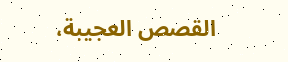القصص العجيبة،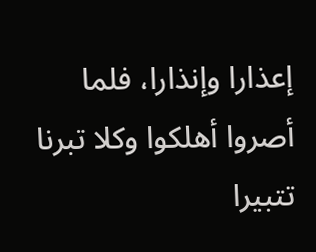إعذارا وإنذارا، فلما أصروا أهلكوا وكلا تبرنا تتبيرا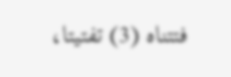فتتناه (3) تفتيتا،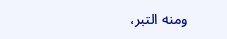ومنه التبر،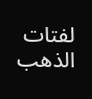لفتات الذهب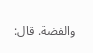والفضة. قال: